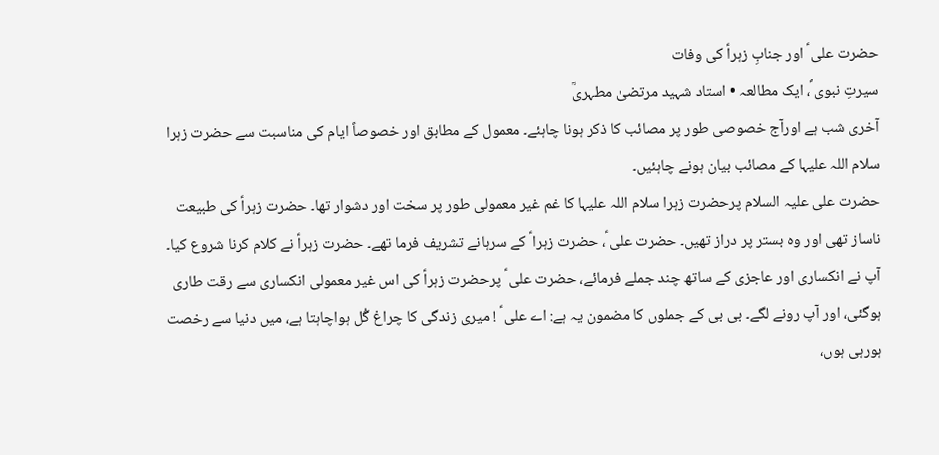حضرت علی ؑ اور جنابِ زہراؑ کی وفات
سیرتِ نبوی ؐ، ایک مطالعہ • استاد شہید مرتضیٰ مطہریؒ
آخری شب ہے اورآج خصوصی طور پر مصائب کا ذکر ہونا چاہئے۔ معمول کے مطابق اور خصوصاً ایام کی مناسبت سے حضرت زہرا سلام اللہ علیہا کے مصائب بیان ہونے چاہئیں۔
حضرت علی علیہ السلام پرحضرت زہرا سلام اللہ علیہا کا غم غیر معمولی طور پر سخت اور دشوار تھا۔ حضرت زہراؑ کی طبیعت ناساز تھی اور وہ بستر پر دراز تھیں۔ حضرت علی ؑ، حضرت زہرا ؑ کے سرہانے تشریف فرما تھے۔ حضرت زہراؑ نے کلام کرنا شروع کیا۔ آپ نے انکساری اور عاجزی کے ساتھ چند جملے فرمائے، حضرت علی ؑ پرحضرت زہراؑ کی اس غیر معمولی انکساری سے رقت طاری ہوگئی، اور آپ رونے لگے۔ بی بی کے جملوں کا مضمون یہ ہے: اے علی ؑ ! میری زندگی کا چراغ گُل ہواچاہتا ہے، میں دنیا سے رخصت ہورہی ہوں،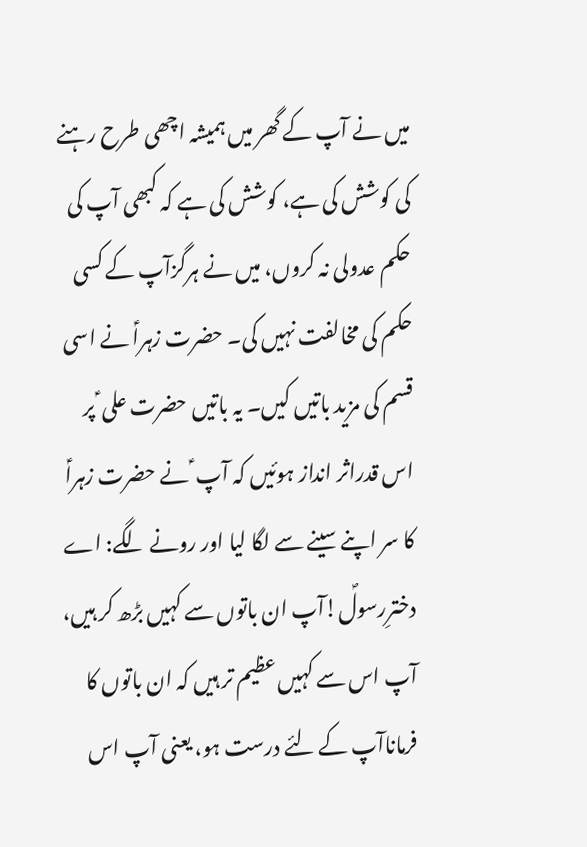میں نے آپ کے گھر میں ہمیشہ اچھی طرح رہنے کی کوشش کی ہے، کوشش کی ہے کہ کبھی آپ کی حکم عدولی نہ کروں، میں نے ہرگزآپ کے کسی حکم کی مخالفت نہیں کی۔ حضرت زہراؑ نے اسی قسم کی مزید باتیں کیں۔ یہ باتیں حضرت علی ؑ پر اس قدراثر انداز ہوئیں کہ آپ ؑ نے حضرت زہراؑ کا سر اپنے سینے سے لگا لیا اور رونے لگے: اے دخترِرسولؐ!آپ ان باتوں سے کہیں بڑھ کر ہیں، آپ اس سے کہیں عظیم تر ہیں کہ ان باتوں کا فرماناآپ کے لئے درست ہو، یعنی آپ اس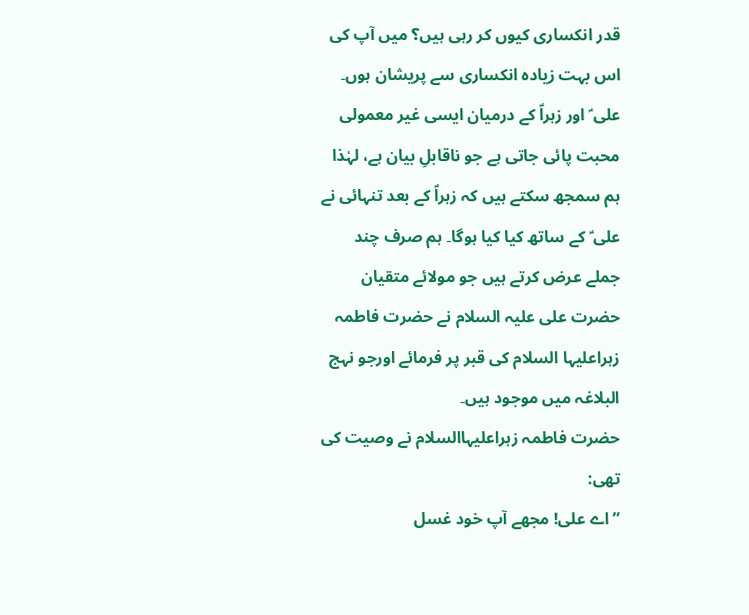قدر انکساری کیوں کر رہی ہیں؟ میں آپ کی اس بہت زیادہ انکساری سے پریشان ہوں۔
علی ؑ اور زہراؑ کے درمیان ایسی غیر معمولی محبت پائی جاتی ہے جو ناقابلِ بیان ہے، لہٰذا ہم سمجھ سکتے ہیں کہ زہراؑ کے بعد تنہائی نے علی ؑ کے ساتھ کیا کیا ہوگا۔ ہم صرف چند جملے عرض کرتے ہیں جو مولائے متقیان حضرت علی علیہ السلام نے حضرت فاطمہ زہراعلیہا السلام کی قبر پر فرمائے اورجو نہج البلاغہ میں موجود ہیں۔
حضرت فاطمہ زہراعلیہاالسلام نے وصیت کی تھی:
”اے علی! مجھے آپ خود غسل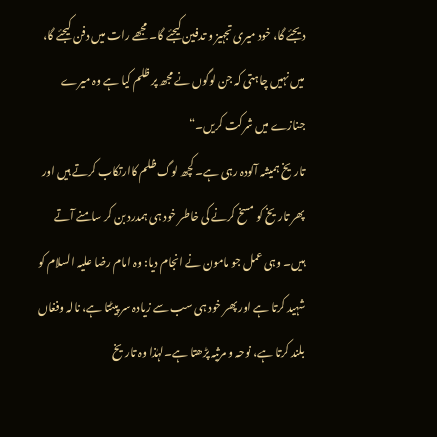دیجئے گا، خود میری تجہیز و تدفین کیجئے گا۔ مجھے رات میں دفن کیجئے گا، میں نہیں چاہتی کہ جن لوگوں نے مجھ پر ظلم کیا ہے وہ میرے جنازے میں شرکت کریں۔“
تاریخ ہمیشہ آلودہ رہی ہے۔ کچھ لوگ ظلم کاارتکاب کرتے ہیں اور پھر تاریخ کو مسخ کرنے کی خاطر خود ہی ہمدرد بن کر سامنے آتے ہیں۔ وہی عمل جو مامون نے انجام دیا: وہ امام رضا علیہ السلام کو شہید کرتا ہے اور پھر خود ہی سب سے زیادہ سر پیٹتا ہے، نالہ وفغاں بلند کرتا ہے، نوحہ و مرثیہ پڑھتا ہے۔لہٰذا وہ تاریخ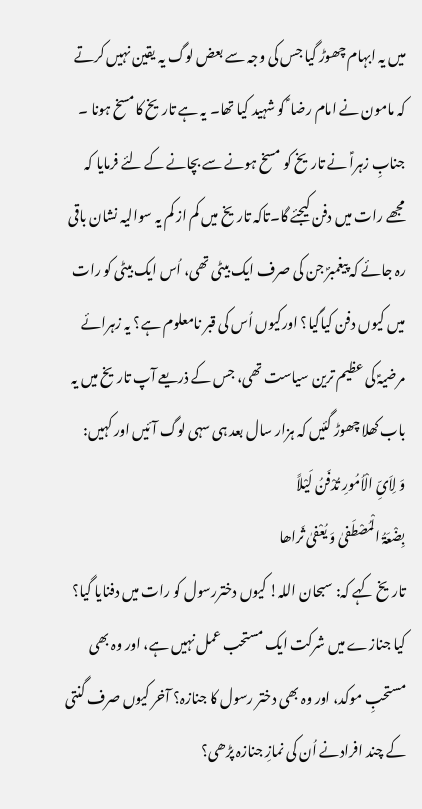میں یہ ابہام چھوڑ گیا جس کی وجہ سے بعض لوگ یہ یقین نہیں کرتے کہ مامون نے امام رضا ؑ کو شہید کیا تھا۔ یہ ہے تاریخ کامسخ ہونا ۔
جنابِ زہراؑ نے تاریخ کو مسخ ہونے سے بچانے کے لئے فرمایا کہ مجھے رات میں دفن کیجئے گا۔تاکہ تاریخ میں کم از کم یہ سوالیہ نشان باقی رہ جائے کہ پیغمبرؐ جن کی صرف ایک بیٹی تھی، اُس ایک بیٹی کو رات میں کیوں دفن کیاگیا؟ اورکیوں اُس کی قبر نامعلوم ہے؟ یہ زہرائے مرضیہؑ کی عظیم ترین سیاست تھی، جس کے ذریعے آپ تاریخ میں یہ باب کھلا چھوڑ گئیں کہ ہزار سال بعد ہی سہی لوگ آئیں اور کہیں:
وَ لِاَیِّ الْاُمُورِ تُدْفَنُ لَیْلاً
بِضْعَۃُ الْمُصْطَفیٰ وَ یُعْفیٰ ثَراھا
تاریخ کہے کہ: سبحان اللہ! کیوں دختررسول کو رات میں دفنایا گیا؟ کیا جنازے میں شرکت ایک مستحب عمل نہیں ہے، اور وہ بھی مستحبِ موکد، اور وہ بھی دختر رسول کا جنازہ؟ آخر کیوں صرف گنتی کے چند افرادنے اُن کی نمازِ جنازہ پڑھی؟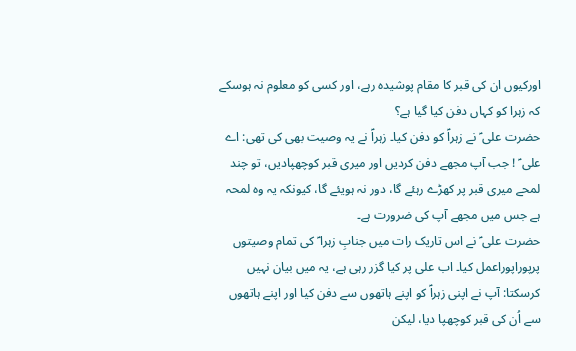اورکیوں ان کی قبر کا مقام پوشیدہ رہے، اور کسی کو معلوم نہ ہوسکے کہ زہرا کو کہاں دفن کیا گیا ہے؟
حضرت علی ؑ نے زہراؑ کو دفن کیا۔ زہراؑ نے یہ وصیت بھی کی تھی: اے علی ؑ ! جب آپ مجھے دفن کردیں اور میری قبر کوچھپادیں، تو چند لمحے میری قبر پر کھڑے رہئے گا، دور نہ ہویئے گا، کیونکہ یہ وہ لمحہ ہے جس میں مجھے آپ کی ضرورت ہے۔
حضرت علی ؑ نے اس تاریک رات میں جنابِ زہرا ؑ کی تمام وصیتوں پرپوراپوراعمل کیا۔ اب علی پر کیا گزر رہی ہے، یہ میں بیان نہیں کرسکتا: آپ نے اپنی زہراؑ کو اپنے ہاتھوں سے دفن کیا اور اپنے ہاتھوں سے اُن کی قبر کوچھپا دیا، لیکن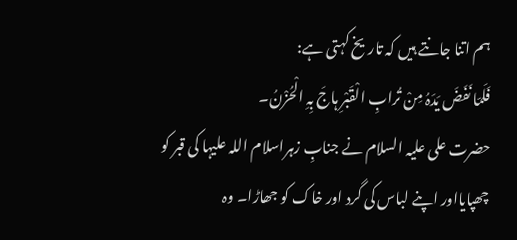ہم اتنا جانتے ہیں کہ تاریخ کہتی ہے:
فَلَمّا نَفَضَ یَدَہُ مِنْ تُرابِ الْقَبْرِ ہاجَ بِہِ الْحُزْنُ۔
حضرت علی علیہ السلام نے جنابِ زہراسلام اللہ علیہا کی قبر کو چھپایااور اپنے لباس کی گرد اور خاک کو جھاڑا۔ وہ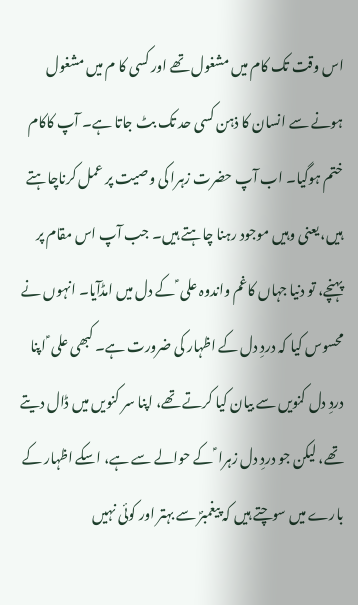اس وقت تک کام میں مشغول تھے اور کسی کا م میں مشغول ہونے سے انسان کا ذہن کسی حد تک بٹ جاتا ہے۔ آپ کاکام ختم ہوگیا۔ اب آپ حضرت زہرا کی وصیت پر عمل کرناچاہتے ہیں، یعنی وہیں موجود رہنا چاہتے ہیں۔ جب آپ اس مقام پر پہنچے، تو دنیا جہاں کاغم واندوہ علی ؑ کے دل میں امڈآیا۔ انہوں نے محسوس کیا کہ دردِ دل کے اظہار کی ضرورت ہے۔ کبھی علی ؑ اپنا دردِ دل کنویں سے بیان کیا کرتے تھے، اپنا سر کنویں میں ڈال دیتے تھے، لیکن جو دردِ دل زہرا ؑ کے حوالے سے ہے، اسکے اظہار کے بارے میں سوچتے ہیں کہ پیغمبرؐ سے بہتر اور کوئی نہیں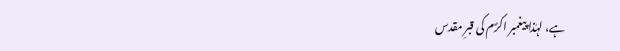ہے، لہٰذا پیغمبر اکرؐم کی قبرِ مقدس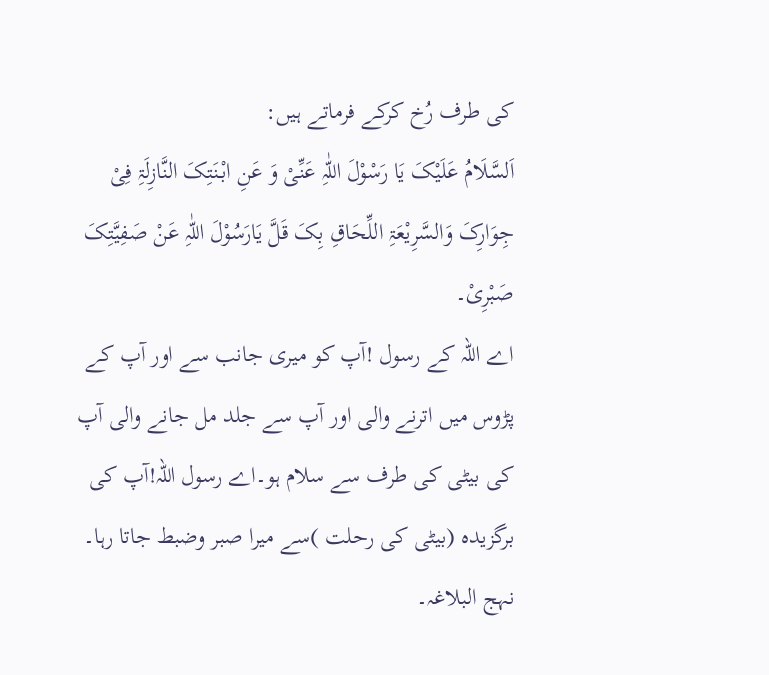کی طرف رُخ کرکے فرماتے ہیں:
اَلسَّلَامُ عَلَیْکَ یَا رَسْوْلَ اللّٰہِ عَنِّیْ وَ عَنِ ابْنَتِکَ النَّازِلَۃِ فِیْ جِوَارِکَ وَالسَّرِیْعَۃِ اللِّحَاقِ بِکَ قَلَّ یَارَسُوْلَ اللّٰہِ عَنْ صَفِیَّتِکَ صَبْرِیْ۔
اے اللہ کے رسول !آپ کو میری جانب سے اور آپ کے پڑوس میں اترنے والی اور آپ سے جلد مل جانے والی آپ کی بیٹی کی طرف سے سلام ہو۔اے رسول اللہ!آپ کی برگزیدہ (بیٹی کی رحلت )سے میرا صبر وضبط جاتا رہا۔ نہج البلاغہ۔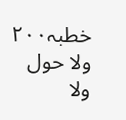خطبہ۲۰۰
ولا حول ولا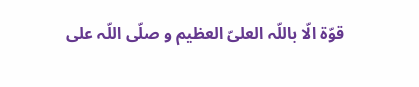قوّۃ الّا باللّہ العلیّ العظیم و صلّی اللّہ علی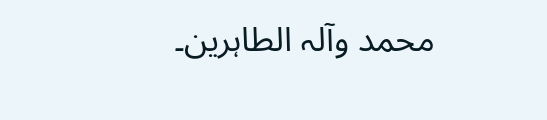محمد وآلہ الطاہرین۔